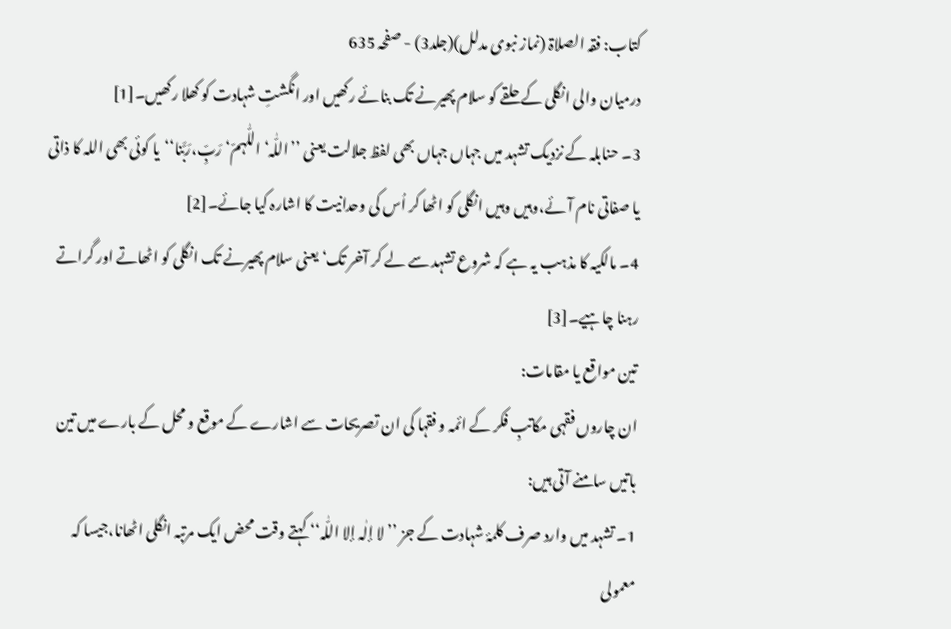کتاب: فقہ الصلاۃ (نماز نبوی مدلل)(جلد3) - صفحہ 635
درمیان والی انگلی کے حلقے کو سلام پھیرنے تک بنائے رکھیں اور انگشتِ شہادت کو کھلا رکھیں۔[1]
3۔ حنابلہ کے نزدیک تشہد میں جہاں جہاں بھی لفظ جلالت یعنی ’’اللّٰہ‘ اللّٰہمّ‘ رَبِّ،رَبَّنا‘‘یا کوئی بھی اللہ کا ذاتی یا صفاتی نام آئے،وہیں وہیں انگلی کو اٹھا کر اُس کی وحدانیت کا اشارہ کیا جائے۔[2]
4۔ مالکیہ کا مذہب یہ ہے کہ شروع تشہد سے لے کر آخر تک‘ یعنی سلام پھیرنے تک انگلی کو اٹھاتے اور گراتے رہنا چاہیے۔[3]
تین مواقع یا مقامات:
ان چاروں فقہی مکاتبِ فکر کے ائمہ و فقہا کی ان تصریحات سے اشارے کے موقع و محل کے بارے میں تین باتیں سامنے آتی ہیں:
1۔ تشہد میں وارد صرف کلمۂ شہادت کے جز ’’لا إلٰہ إلا اللّٰہ‘‘ کہتے وقت محض ایک مرتبہ انگلی اٹھانا،جیسا کہ معمولی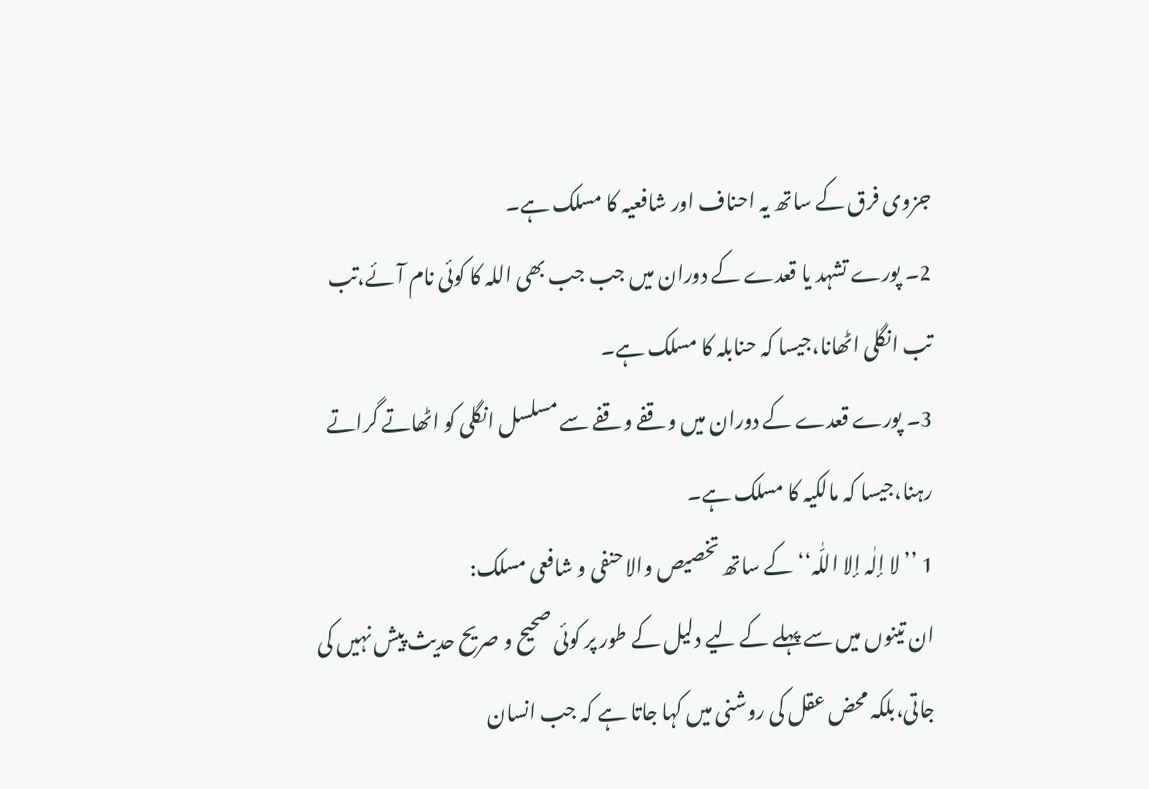جزوی فرق کے ساتھ یہ احناف اور شافعیہ کا مسلک ہے۔
2۔ پورے تشہد یا قعدے کے دوران میں جب جب بھی اللہ کا کوئی نام آئے،تب تب انگلی اٹھانا،جیسا کہ حنابلہ کا مسلک ہے۔
3۔ پورے قعدے کے دوران میں وقفے وقفے سے مسلسل انگلی کو اٹھاتے گراتے رہنا،جیسا کہ مالکیہ کا مسلک ہے۔
1 ’’لا إلٰہ إلا اللّٰہ‘‘کے ساتھ تخصیص والا حنفی و شافعی مسلک:
ان تینوں میں سے پہلے کے لیے دلیل کے طور پر کوئی صحیح و صریح حدیث پیش نہیں کی جاتی،بلکہ محض عقل کی روشنی میں کہا جاتا ہے کہ جب انسان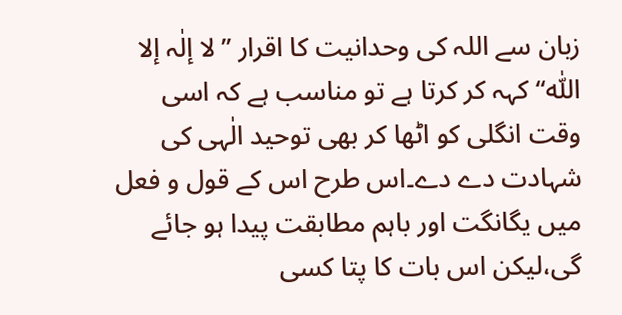زبان سے اللہ کی وحدانیت کا اقرار ’’لا إلٰہ إلا اللّٰہ‘‘ کہہ کر کرتا ہے تو مناسب ہے کہ اسی وقت انگلی کو اٹھا کر بھی توحید الٰہی کی شہادت دے دے۔اس طرح اس کے قول و فعل میں یگانگت اور باہم مطابقت پیدا ہو جائے گی،لیکن اس بات کا پتا کسی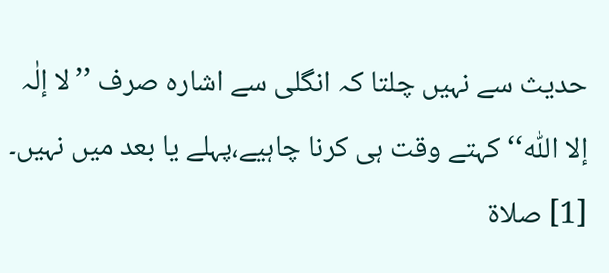حدیث سے نہیں چلتا کہ انگلی سے اشارہ صرف ’’لا إلٰہ إلا اللّٰہ‘‘ کہتے وقت ہی کرنا چاہیے،پہلے یا بعد میں نہیں۔
[1] صلاۃ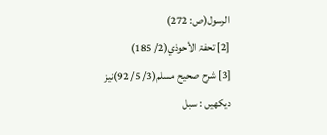الرسول(ص: 272)
[2] تحفۃ الأحوذي(2/ 185)
[3] شرح صحیح مسلم(3/ 5/ 92)نیز دیکھیں : سبل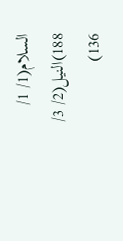السلام(1/ 1/ 188)النیل(2/ 3/ 136)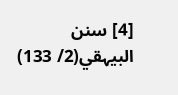[4] سنن البیہقي(2/ 133)